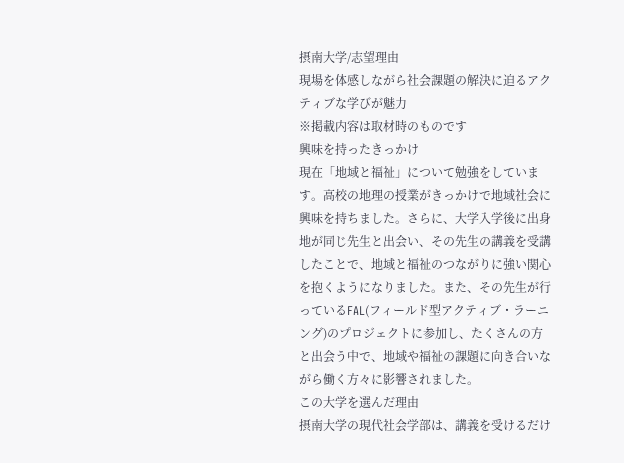摂南大学/志望理由
現場を体感しながら社会課題の解決に迫るアクティブな学びが魅力
※掲載内容は取材時のものです
興味を持ったきっかけ
現在「地域と福祉」について勉強をしています。高校の地理の授業がきっかけで地域社会に興味を持ちました。さらに、大学入学後に出身地が同じ先生と出会い、その先生の講義を受講したことで、地域と福祉のつながりに強い関心を抱くようになりました。また、その先生が行っているFAL(フィールド型アクティブ・ラーニング)のプロジェクトに参加し、たくさんの方と出会う中で、地域や福祉の課題に向き合いながら働く方々に影響されました。
この大学を選んだ理由
摂南大学の現代社会学部は、講義を受けるだけ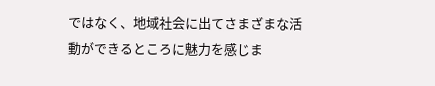ではなく、地域社会に出てさまざまな活動ができるところに魅力を感じま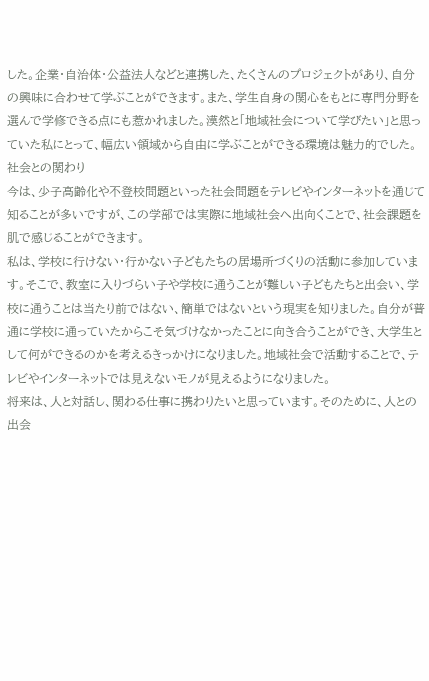した。企業・自治体・公益法人などと連携した、たくさんのプロジェクトがあり、自分の興味に合わせて学ぶことができます。また、学生自身の関心をもとに専門分野を選んで学修できる点にも惹かれました。漠然と「地域社会について学びたい」と思っていた私にとって、幅広い領域から自由に学ぶことができる環境は魅力的でした。
社会との関わり
今は、少子高齢化や不登校問題といった社会問題をテレビやインターネットを通じて知ることが多いですが、この学部では実際に地域社会へ出向くことで、社会課題を肌で感じることができます。
私は、学校に行けない・行かない子どもたちの居場所づくりの活動に参加しています。そこで、教室に入りづらい子や学校に通うことが難しい子どもたちと出会い、学校に通うことは当たり前ではない、簡単ではないという現実を知りました。自分が普通に学校に通っていたからこそ気づけなかったことに向き合うことができ、大学生として何ができるのかを考えるきっかけになりました。地域社会で活動することで、テレビやインターネットでは見えないモノが見えるようになりました。
将来は、人と対話し、関わる仕事に携わりたいと思っています。そのために、人との出会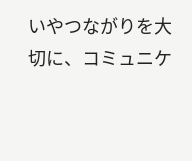いやつながりを大切に、コミュニケ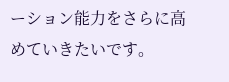ーション能力をさらに高めていきたいです。